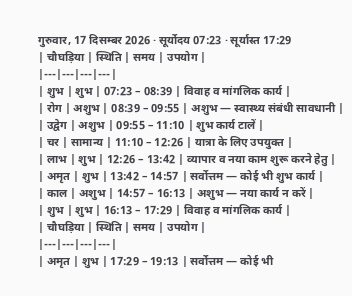गुरुवार, 17 दिसम्बर 2026 · सूर्योदय 07:23 · सूर्यास्त 17:29
| चौघड़िया | स्थिति | समय | उपयोग |
|---|---|---|---|
| शुभ | शुभ | 07:23 – 08:39 | विवाह व मांगलिक कार्य |
| रोग | अशुभ | 08:39 – 09:55 | अशुभ — स्वास्थ्य संबंधी सावधानी |
| उद्वेग | अशुभ | 09:55 – 11:10 | शुभ कार्य टालें |
| चर | सामान्य | 11:10 – 12:26 | यात्रा के लिए उपयुक्त |
| लाभ | शुभ | 12:26 – 13:42 | व्यापार व नया काम शुरू करने हेतु |
| अमृत | शुभ | 13:42 – 14:57 | सर्वोत्तम — कोई भी शुभ कार्य |
| काल | अशुभ | 14:57 – 16:13 | अशुभ — नया कार्य न करें |
| शुभ | शुभ | 16:13 – 17:29 | विवाह व मांगलिक कार्य |
| चौघड़िया | स्थिति | समय | उपयोग |
|---|---|---|---|
| अमृत | शुभ | 17:29 – 19:13 | सर्वोत्तम — कोई भी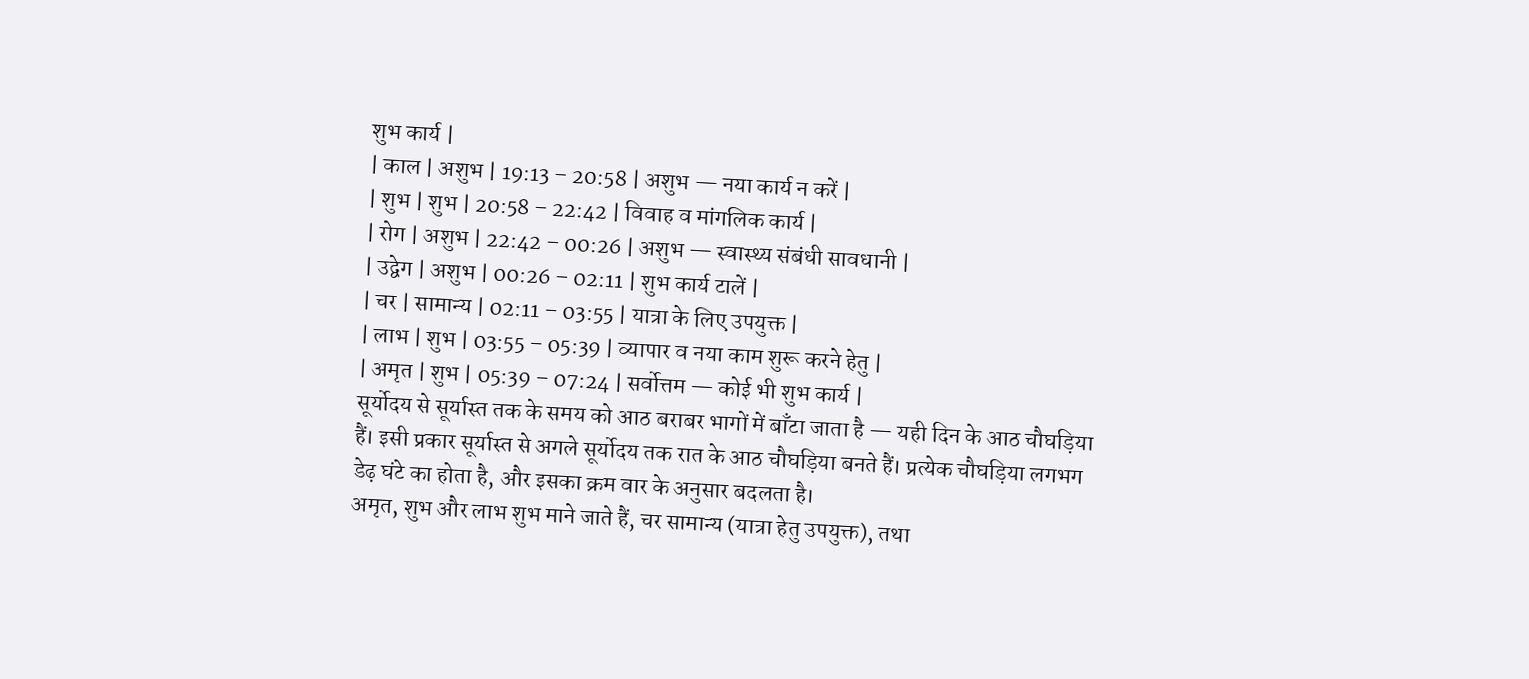शुभ कार्य |
| काल | अशुभ | 19:13 – 20:58 | अशुभ — नया कार्य न करें |
| शुभ | शुभ | 20:58 – 22:42 | विवाह व मांगलिक कार्य |
| रोग | अशुभ | 22:42 – 00:26 | अशुभ — स्वास्थ्य संबंधी सावधानी |
| उद्वेग | अशुभ | 00:26 – 02:11 | शुभ कार्य टालें |
| चर | सामान्य | 02:11 – 03:55 | यात्रा के लिए उपयुक्त |
| लाभ | शुभ | 03:55 – 05:39 | व्यापार व नया काम शुरू करने हेतु |
| अमृत | शुभ | 05:39 – 07:24 | सर्वोत्तम — कोई भी शुभ कार्य |
सूर्योदय से सूर्यास्त तक के समय को आठ बराबर भागों में बाँटा जाता है — यही दिन के आठ चौघड़िया हैं। इसी प्रकार सूर्यास्त से अगले सूर्योदय तक रात के आठ चौघड़िया बनते हैं। प्रत्येक चौघड़िया लगभग डेढ़ घंटे का होता है, और इसका क्रम वार के अनुसार बदलता है।
अमृत, शुभ और लाभ शुभ माने जाते हैं, चर सामान्य (यात्रा हेतु उपयुक्त), तथा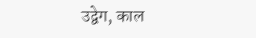उद्वेग, काल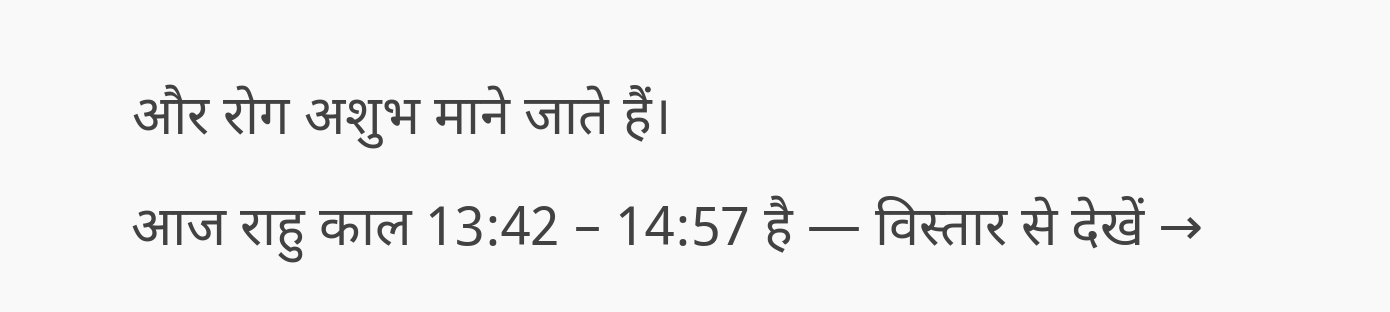और रोग अशुभ माने जाते हैं।
आज राहु काल 13:42 – 14:57 है — विस्तार से देखें →